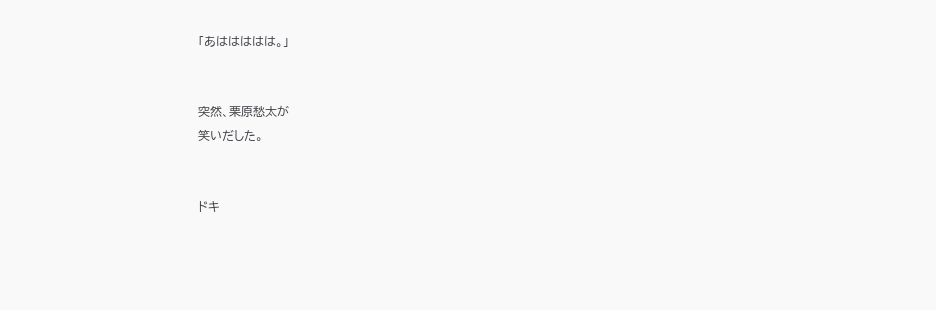「あははははは。」


突然、栗原愁太が
笑いだした。


ドキ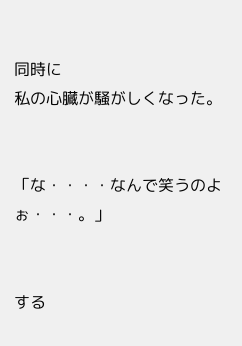同時に
私の心臓が騒がしくなった。


「な・・・・なんで笑うのよぉ・・・。」


する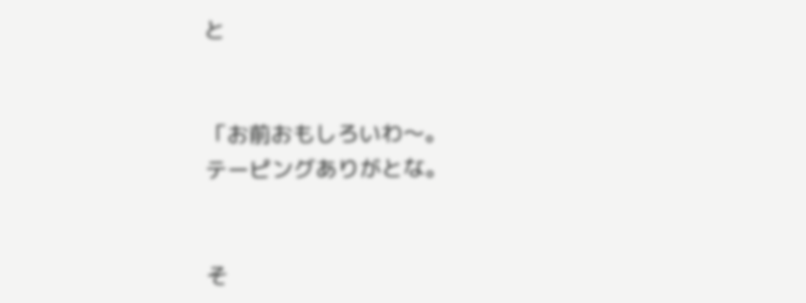と


「お前おもしろいわ〜。
テーピングありがとな。


そ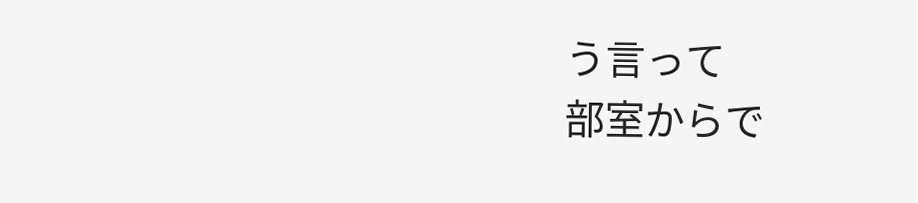う言って
部室からで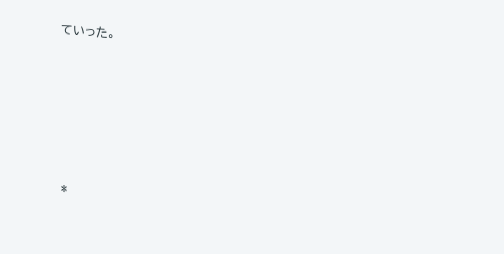ていった。






*